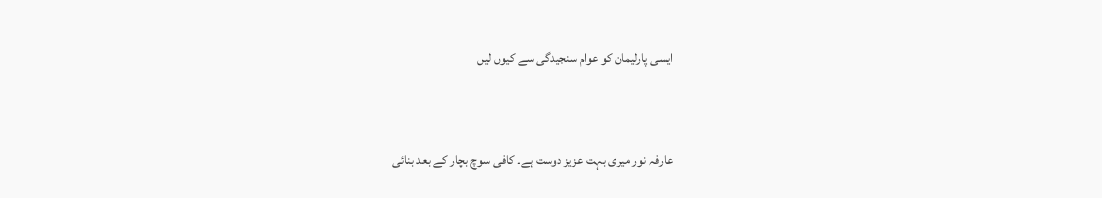ایسی پارلیمان کو عوام سنجیدگی سے کیوں لیں


عارفہ نور میری بہت عزیز دوست ہے۔ کافی سوچ بچار کے بعد بنائی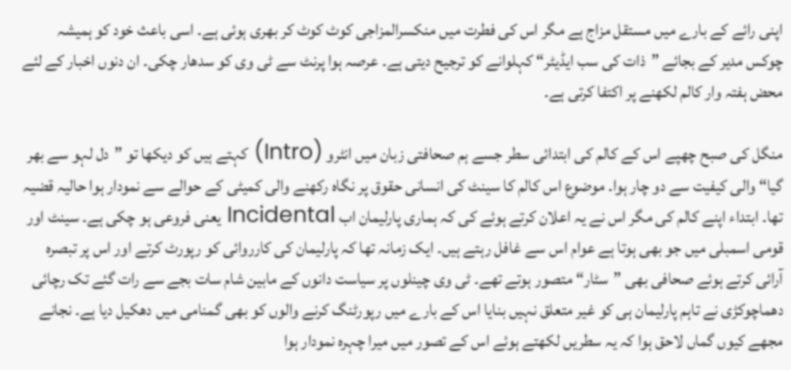اپنی رائے کے بارے میں مستقل مزاج ہے مگر اس کی فطرت میں منکسرالمزاجی کوٹ کوٹ کر بھری ہوئی ہے۔ اسی باعث خود کو ہمیشہ چوکس مدیر کے بجائے ”ذات کی سب ایڈیٹر“ کہلوانے کو ترجیح دیتی ہے۔ عرصہ ہوا پرنٹ سے ٹی وی کو سدھار چکی۔ ان دنوں اخبار کے لئے محض ہفتہ وار کالم لکھنے پر اکتفا کرتی ہے۔

منگل کی صبح چھپے اس کے کالم کی ابتدائی سطر جسے ہم صحافتی زبان میں انٹرو (Intro) کہتے ہیں کو دیکھا تو ”دل لہو سے بھر گیا“ والی کیفیت سے دو چار ہوا۔ موضوع اس کالم کا سینٹ کی انسانی حقوق پر نگاہ رکھنے والی کمیٹی کے حوالے سے نمودار ہوا حالیہ قضیہ تھا۔ ابتداء اپنے کالم کی مگر اس نے یہ اعلان کرتے ہوئے کی کہ ہماری پارلیمان اب Incidental یعنی فروعی ہو چکی ہے۔ سینٹ اور قومی اسمبلی میں جو بھی ہوتا ہے عوام اس سے غافل رہتے ہیں۔ ایک زمانہ تھا کہ پارلیمان کی کارروائی کو رپورٹ کرتے اور اس پر تبصرہ آرائی کرتے ہوئے صحافی بھی ”سٹار“ متصور ہوتے تھے۔ ٹی وی چینلوں پر سیاست دانوں کے مابین شام سات بجے سے رات گئے تک رچائی دھماچوکڑی نے تاہم پارلیمان ہی کو غیر متعلق نہیں بنایا اس کے بارے میں رپورٹنگ کرنے والوں کو بھی گمنامی میں دھکیل دیا ہے۔ نجانے مجھے کیوں گماں لاحق ہوا کہ یہ سطریں لکھتے ہوئے اس کے تصور میں میرا چہرہ نمودار ہوا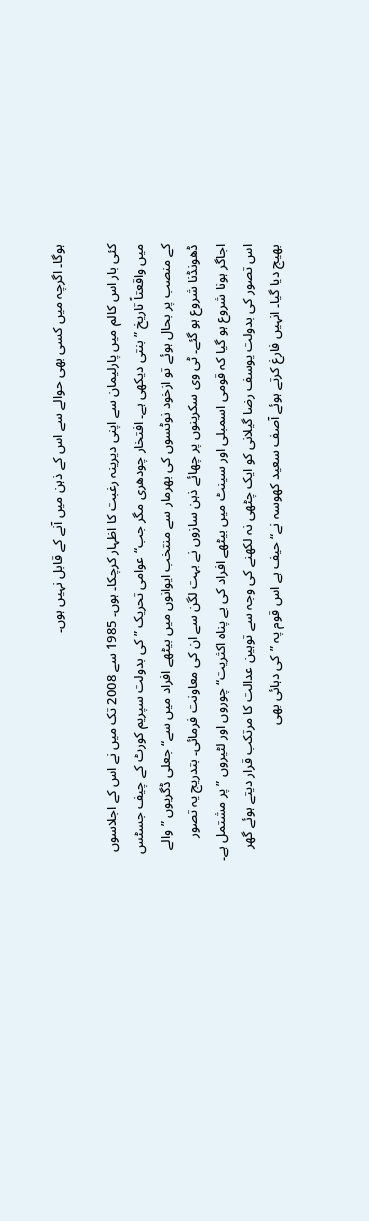ہوگا۔ اگرچہ میں کسی بھی حوالے سے اس کے ذہن میں آنے کے قابل نہیں ہوں۔

کئی بار اس کالم میں پارلیمان سے اپنی دیرینہ رغبت کا اظہار کرچکا۔ ہوں۔ 1985 سے 2008 تک میں نے اس کے اجلاسوں میں واقعتاً تاریخ ”بنتی دیکھی ہے۔ افتخار چودھری مگر جب“ عوامی تحریک ”کی بدولت سپریم کورٹ کے چیف جسٹس کے منصب پر بحال ہوئے تو ازخود نوٹسوں کی بھرمار سے منتخب ایوانوں میں بیٹھے افراد میں سے“ جعلی ڈگریوں ”والے ڈھونڈنا شروع ہو گئے۔ ٹی وی سکرینوں پر چھائے ذہن سازوں نے بہت لگن سے ان کی معاونت فرمائی۔ بتدریج یہ تصور اجاگر ہونا شروع ہو گیا کہ قومی اسمبلی اور سینٹ میں بیٹھے افراد کی بے پناہ اکثریت“ چوروں اور لٹیروں ”پر مشتمل ہے۔ اس تصور کی بدولت یوسف رضا گیلانی کو ایک چٹھی نہ لکھنے کی وجہ سے توہین عدالت کا مرتکب قرار دیتے ہوئے گھر بھیج دیا گیا۔ انہیں فارغ کرتے ہوئے آصف سعید کھوسہ نے“ حیف ہے اس قوم پہ ”کی دہائی بھی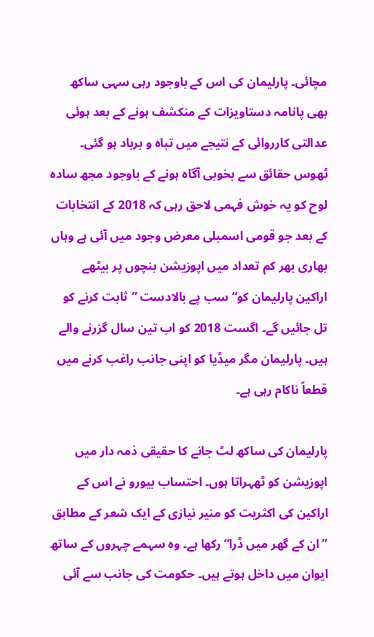مچائی۔ پارلیمان کی اس کے باوجود رہی سہی ساکھ بھی پانامہ دستاویزات کے منکشف ہونے کے بعد ہوئی عدالتی کارروائی کے نتیجے میں تباہ و برباد ہو گئی۔ ٹھوس حقائق سے بخوبی آگاہ ہونے کے باوجود مجھ سادہ لوح کو یہ خوش فہمی لاحق رہی کہ 2018 کے انتخابات کے بعد جو قومی اسمبلی معرض وجود میں آئی ہے وہاں بھاری بھر کم تعداد میں اپوزیشن بنچوں پر بیٹھے اراکین پارلیمان کو“ سب پے بالادست ”ثابت کرنے کو تل جائیں گے۔ اگست 2018 کو اب تین سال گزرنے والے ہیں۔ پارلیمان مگر میڈیا کو اپنی جانب راغب کرنے میں قطعاً ناکام رہی ہے۔

پارلیمان کی ساکھ لٹ جانے کا حقیقی ذمہ دار میں اپوزیشن کو ٹھہراتا ہوں۔ احتساب بیورو نے اس کے اراکین کی اکثریت کو منیر نیازی کے ایک شعر کے مطابق ”ان کے گھر میں ڈرا“ رکھا ہے۔ وہ سہمے چہروں کے ساتھ ایوان میں داخل ہوتے ہیں۔ حکومت کی جانب سے آئی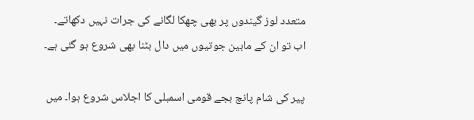متعدد لوز گیندوں پر بھی چھکا لگانے کی جرات نہیں دکھاتے۔ اب تو ان کے مابین جوتیوں میں دال بٹنا بھی شروع ہو گئی ہے۔

پیر کی شام پانچ بجے قومی اسمبلی کا اجلاس شروع ہوا۔ میں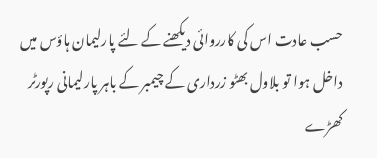حسب عادت اس کی کارروائی دیکھنے کے لئے پارلیمان ہاؤس میں داخل ہوا تو بلاول بھٹو زرداری کے چیمبر کے باہر پارلیمانی رپورٹر کھڑے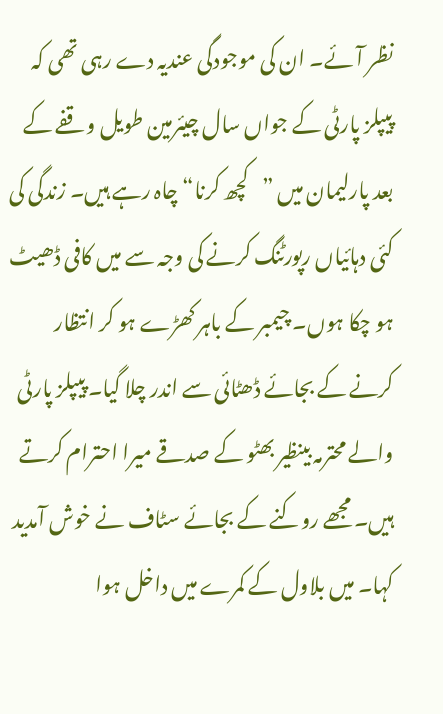نظر آئے۔ ان کی موجودگی عندیہ دے رہی تھی کہ پیپلز پارٹی کے جواں سال چیئرمین طویل وقفے کے بعد پارلیمان میں ”کچھ کرنا“ چاہ رہے ہیں۔ زندگی کی کئی دہائیاں رپورٹنگ کرنے کی وجہ سے میں کافی ڈھیٹ ہو چکا ہوں۔ چیمبر کے باہر کھڑے ہو کر انتظار کرنے کے بجائے ڈھٹائی سے اندر چلا گیا۔ پیپلز پارٹی والے محترمہ بینظیر بھٹو کے صدقے میرا احترام کرتے ہیں۔ مجھے روکنے کے بجائے سٹاف نے خوش آمدید کہا۔ میں بلاول کے کمرے میں داخل ہوا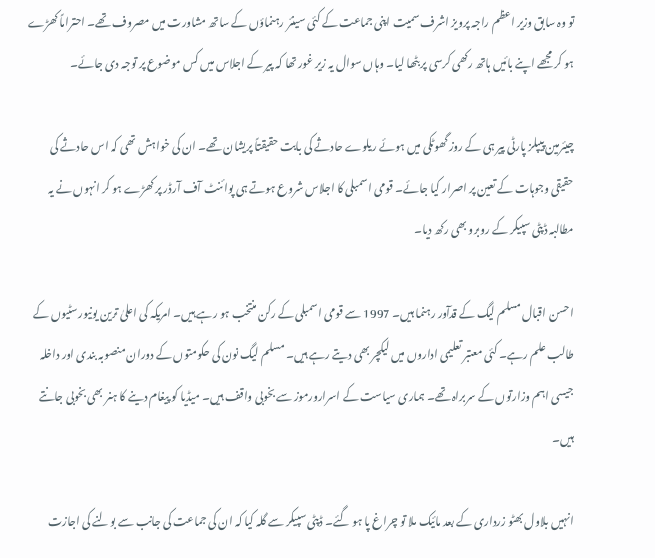تو وہ سابق وزیر اعظم راجہ پرویز اشرف سمیت اپنی جماعت کے کئی سینئر رہنماؤں کے ساتھ مشاورت میں مصروف تھے۔ احتراماً کھڑے ہو کر مجھے اپنے بائیں ہاتھ رکھی کرسی پر بٹھا لیا۔ وہاں سوال یہ زیر غور تھا کہ پیر کے اجلاس میں کس موضوع پر توجہ دی جائے۔

چیئرمین پیپلز پارٹی پیر ہی کے روز گھوٹکی میں ہوئے ریلوے حادثے کی بابت حقیقتاً پریشان تھے۔ ان کی خواہش تھی کہ اس حادثے کی حقیقی وجوہات کے تعین پر اصرار کیا جائے۔ قومی اسمبلی کا اجلاس شروع ہوتے ہی پوائنٹ آف آرڈر پر کھڑے ہو کر انہوں نے یہ مطالبہ ڈپٹی سپیکر کے روبرو بھی رکھ دیا۔

احسن اقبال مسلم لیگ کے قدآور رہنما ہیں۔ 1997 سے قومی اسمبلی کے رکن منتخب ہو رہے ہیں۔ امریکہ کی اعلیٰ ترین یونیورسٹیوں کے طالب علم رہے۔ کئی معتبر تعلیمی اداروں میں لیکچر بھی دیتے رہے ہیں۔ مسلم لیگ نون کی حکومتوں کے دوران منصوبہ بندی اور داخلہ جیسی اہم وزارتوں کے سربراہ تھے۔ ہماری سیاست کے اسرارورموز سے بخوبی واقف ہیں۔ میڈیا کو پیغام دینے کا ہنر بھی بخوبی جانتے ہیں۔

انہیں بلاول بھٹو زرداری کے بعد مائیک ملا تو چراغ پا ہو گئے۔ ڈپٹی سپیکر سے گلہ کیا کہ ان کی جماعت کی جانب سے بولنے کی اجازت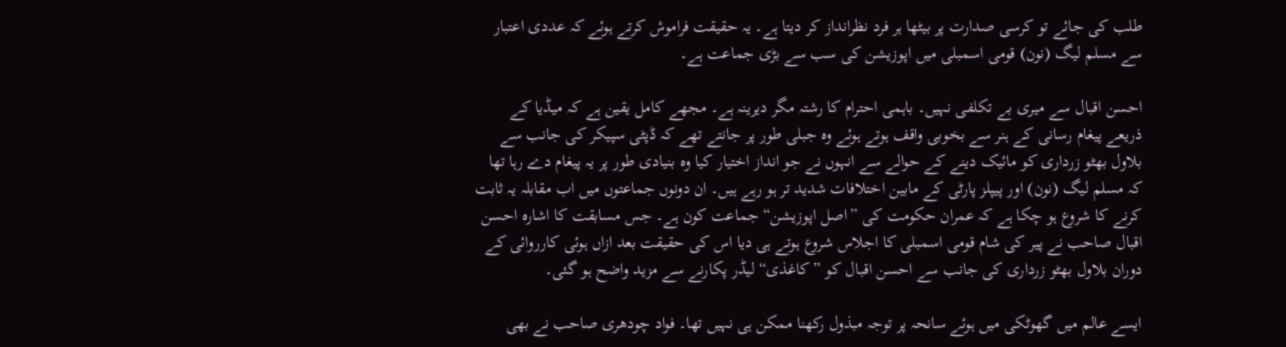طلب کی جائے تو کرسی صدارت پر بیٹھا ہر فرد نظرانداز کر دیتا ہے۔ یہ حقیقت فراموش کرتے ہوئے کہ عددی اعتبار سے مسلم لیگ (نون) قومی اسمبلی میں اپوزیشن کی سب سے بڑی جماعت ہے۔

احسن اقبال سے میری بے تکلفی نہیں۔ باہمی احترام کا رشتہ مگر دیرینہ ہے۔ مجھے کامل یقین ہے کہ میڈیا کے ذریعے پیغام رسانی کے ہنر سے بخوبی واقف ہوتے ہوئے وہ جبلی طور پر جانتے تھے کہ ڈپٹی سپیکر کی جانب سے بلاول بھٹو زرداری کو مائیک دینے کے حوالے سے انہوں نے جو انداز اختیار کیا وہ بنیادی طور پر یہ پیغام دے رہا تھا کہ مسلم لیگ (نون) اور پیپلز پارٹی کے مابین اختلافات شدید تر ہو رہے ہیں۔ ان دونوں جماعتوں میں اب مقابلہ یہ ثابت کرنے کا شروع ہو چکا ہے کہ عمران حکومت کی ”اصل اپوزیشن“ جماعت کون ہے۔ جس مسابقت کا اشارہ احسن اقبال صاحب نے پیر کی شام قومی اسمبلی کا اجلاس شروع ہوتے ہی دیا اس کی حقیقت بعد ازاں ہوئی کارروائی کے دوران بلاول بھٹو زرداری کی جانب سے احسن اقبال کو ”کاغذی“ لیڈر پکارنے سے مزید واضح ہو گئی۔

ایسے عالم میں گھوٹکی میں ہوئے سانحہ پر توجہ مبذول رکھنا ممکن ہی نہیں تھا۔ فواد چودھری صاحب نے بھی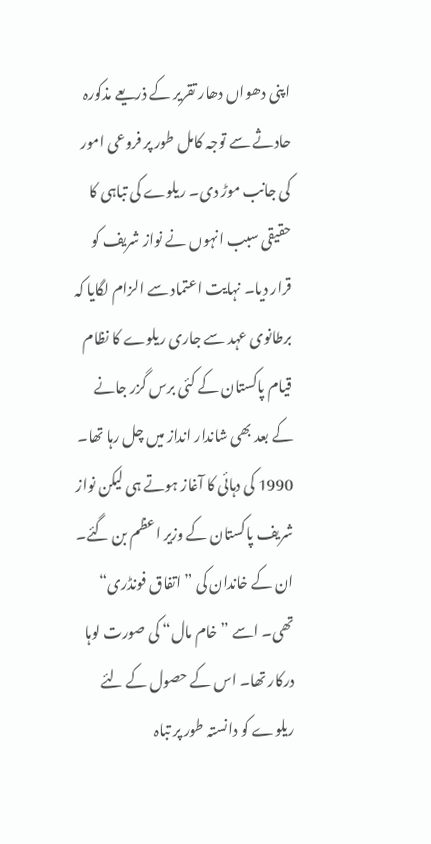اپنی دھواں دھار تقریر کے ذریعے مذکورہ حادثے سے توجہ کامل طور پر فروعی امور کی جانب موڑ دی۔ ریلوے کی تباہی کا حقیقی سبب انہوں نے نواز شریف کو قرار دیا۔ نہایت اعتماد سے الزام لگایا کہ برطانوی عہد سے جاری ریلوے کا نظام قیام پاکستان کے کئی برس گزر جانے کے بعد بھی شاندار انداز میں چل رہا تھا۔ 1990 کی دہائی کا آغاز ہوتے ہی لیکن نواز شریف پاکستان کے وزیر اعظم بن گئے۔ ان کے خاندان کی ”اتفاق فونڈری“ تھی۔ اسے ”خام مال“ کی صورت لوہا درکار تھا۔ اس کے حصول کے لئے ریلوے کو دانستہ طور پر تباہ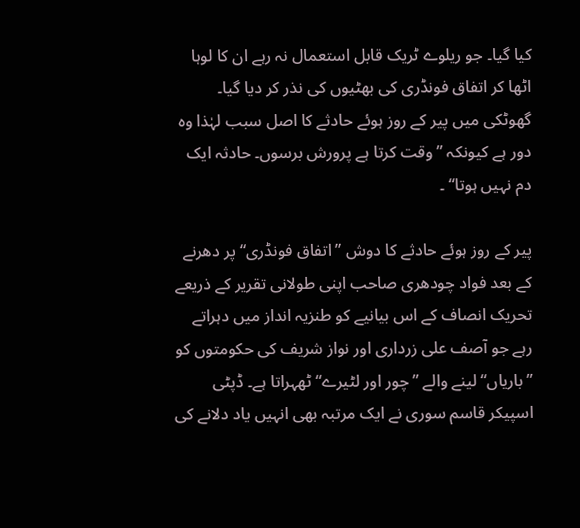کیا گیا۔ جو ریلوے ٹریک قابل استعمال نہ رہے ان کا لوہا اٹھا کر اتفاق فونڈری کی بھٹیوں کی نذر کر دیا گیا۔ گھوٹکی میں پیر کے روز ہوئے حادثے کا اصل سبب لہٰذا وہ دور ہے کیونکہ ”وقت کرتا ہے پرورش برسوں۔ حادثہ ایک دم نہیں ہوتا“ ۔

پیر کے روز ہوئے حادثے کا دوش ”اتفاق فونڈری“ پر دھرنے کے بعد فواد چودھری صاحب اپنی طولانی تقریر کے ذریعے تحریک انصاف کے اس بیانیے کو طنزیہ انداز میں دہراتے رہے جو آصف علی زرداری اور نواز شریف کی حکومتوں کو ”باریاں“ لینے والے ”چور اور لٹیرے“ ٹھہراتا ہے۔ ڈپٹی اسپیکر قاسم سوری نے ایک مرتبہ بھی انہیں یاد دلانے کی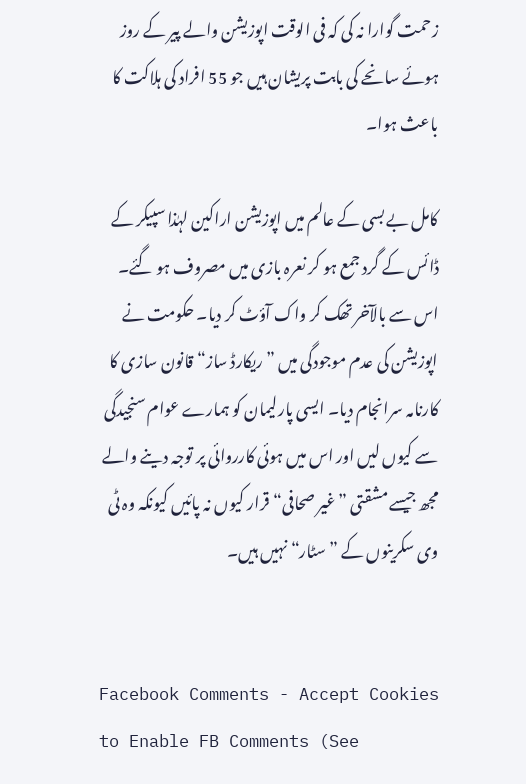زحمت گوارا نہ کی کہ فی الوقت اپوزیشن والے پیر کے روز ہوئے سانحے کی بابت پریشان ہیں جو 55 افراد کی ہلاکت کا باعث ہوا۔

کامل بے بسی کے عالم میں اپوزیشن اراکین لہٰذا سپیکر کے ڈائس کے گرد جمع ہو کر نعرہ بازی میں مصروف ہو گئے۔ اس سے بالآخر تھک کر واک آؤٹ کر دیا۔ حکومت نے اپوزیشن کی عدم موجودگی میں ”ریکارڈ ساز“ قانون سازی کا کارنامہ سرانجام دیا۔ ایسی پارلیمان کو ہمارے عوام سنجیدگی سے کیوں لیں اور اس میں ہوئی کارروائی پر توجہ دینے والے مجھ جیسے مشقتی ”غیر صحافی“ قرار کیوں نہ پائیں کیونکہ وہ ٹی وی سکرینوں کے ”سٹار“ نہیں ہیں۔


Facebook Comments - Accept Cookies to Enable FB Comments (See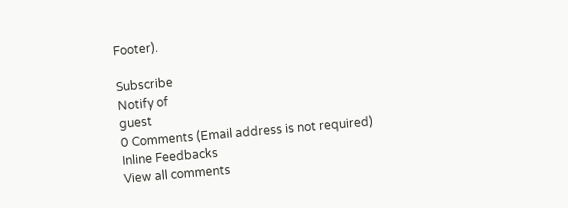Footer).

Subscribe
Notify of
guest
0 Comments (Email address is not required)
Inline Feedbacks
View all comments